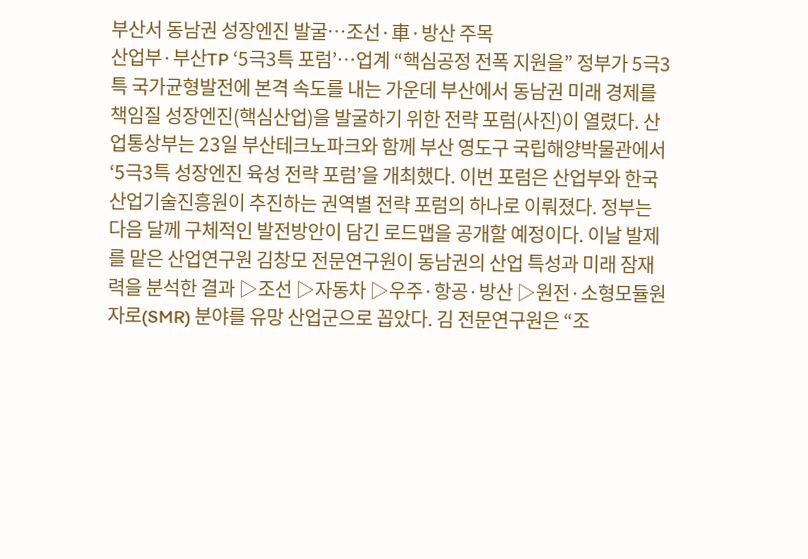부산서 동남권 성장엔진 발굴…조선·車·방산 주목
산업부·부산TP ‘5극3특 포럼’…업계 “핵심공정 전폭 지원을” 정부가 5극3특 국가균형발전에 본격 속도를 내는 가운데 부산에서 동남권 미래 경제를 책임질 성장엔진(핵심산업)을 발굴하기 위한 전략 포럼(사진)이 열렸다. 산업통상부는 23일 부산테크노파크와 함께 부산 영도구 국립해양박물관에서 ‘5극3특 성장엔진 육성 전략 포럼’을 개최했다. 이번 포럼은 산업부와 한국산업기술진흥원이 추진하는 권역별 전략 포럼의 하나로 이뤄졌다. 정부는 다음 달께 구체적인 발전방안이 담긴 로드맵을 공개할 예정이다. 이날 발제를 맡은 산업연구원 김창모 전문연구원이 동남권의 산업 특성과 미래 잠재력을 분석한 결과 ▷조선 ▷자동차 ▷우주·항공·방산 ▷원전·소형모듈원자로(SMR) 분야를 유망 산업군으로 꼽았다. 김 전문연구원은 “조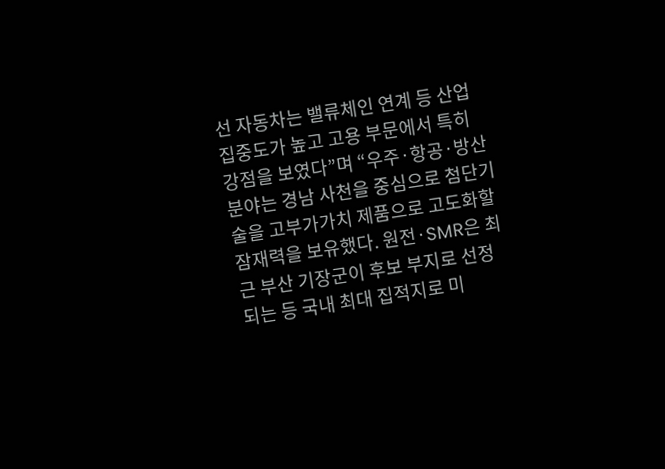선 자동차는 밸류체인 연계 등 산업 집중도가 높고 고용 부문에서 특히 강점을 보였다”며 “우주·항공·방산 분야는 경남 사천을 중심으로 첨단기술을 고부가가치 제품으로 고도화할 잠재력을 보유했다. 원전·SMR은 최근 부산 기장군이 후보 부지로 선정되는 등 국내 최대 집적지로 미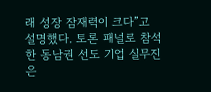래 성장 잠재력이 크다”고 설명했다. 토론 패널로 참석한 동남권 선도 기업 실무진은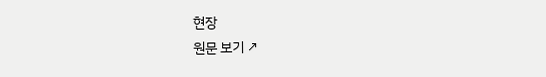현장
원문 보기 ↗